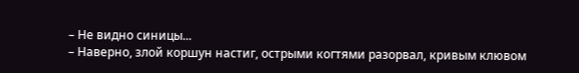– Не видно синицы...
– Наверно, злой коршун настиг, острыми когтями разорвал, кривым клювом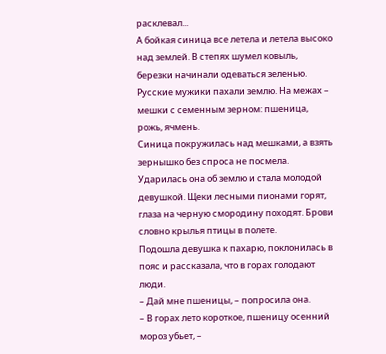расклевал...
А бойкая синица все летела и летела высоко над землей. В степях шумел ковыль, березки начинали одеваться зеленью.
Русские мужики пахали землю. На межах – мешки с семенным зерном: пшеница, рожь, ячмень.
Синица покружилась над мешками, а взять зернышко без спроса не посмела. Ударилась она об землю и стала молодой девушкой. Щеки лесными пионами горят, глаза на черную смородину походят. Брови словно крылья птицы в полете.
Подошла девушка к пахарю, поклонилась в пояс и рассказала, что в горах голодают люди.
– Дай мне пшеницы, – попросила она.
– В горах лето короткое, пшеницу осенний мороз убьет, –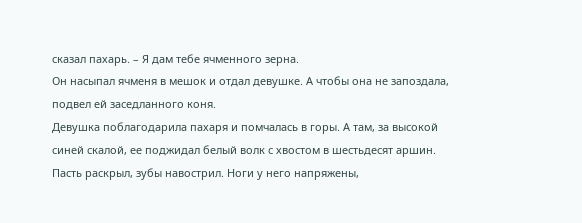сказал пахарь. – Я дам тебе ячменного зерна.
Он насыпал ячменя в мешок и отдал девушке. А чтобы она не запоздала, подвел ей заседланного коня.
Девушка поблагодарила пахаря и помчалась в горы. А там, за высокой синей скалой, ее поджидал белый волк с хвостом в шестьдесят аршин. Пасть раскрыл, зубы навострил. Ноги у него напряжены,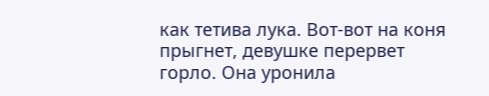как тетива лука. Вот-вот на коня прыгнет, девушке перервет горло. Она уронила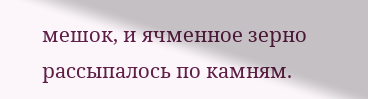мешок, и ячменное зерно рассыпалось по камням.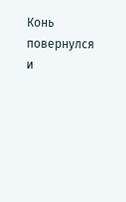Конь повернулся и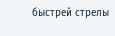быстрей стрелы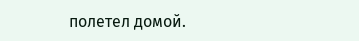полетел домой.